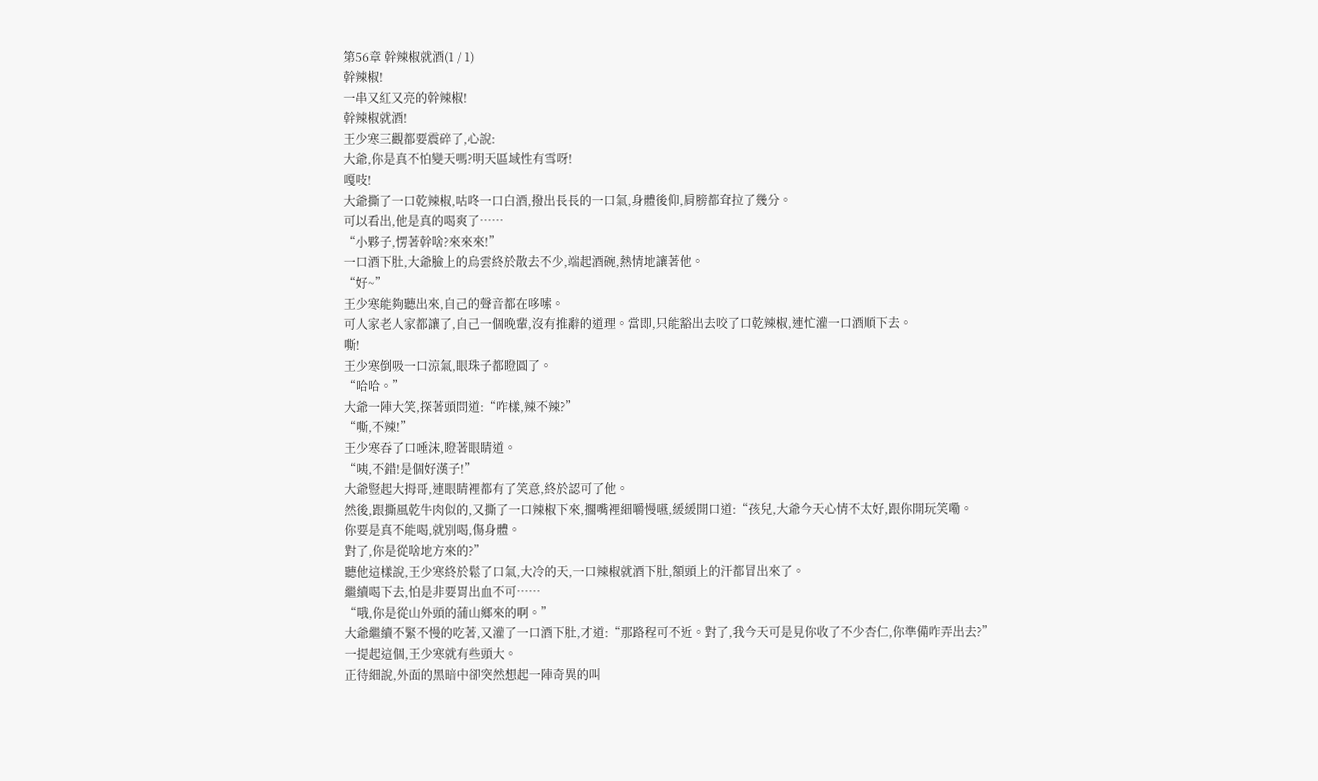第56章 幹辣椒就酒(1 / 1)
幹辣椒!
一串又紅又亮的幹辣椒!
幹辣椒就酒!
王少寒三觀都要震碎了,心說:
大爺,你是真不怕變天嗎?明天區域性有雪呀!
嘎吱!
大爺撕了一口乾辣椒,咕咚一口白酒,撥出長長的一口氣,身體後仰,肩膀都耷拉了幾分。
可以看出,他是真的喝爽了……
“小夥子,愣著幹啥?來來來!”
一口酒下肚,大爺臉上的烏雲終於散去不少,端起酒碗,熱情地讓著他。
“好~”
王少寒能夠聽出來,自己的聲音都在哆嗦。
可人家老人家都讓了,自己一個晚輩,沒有推辭的道理。當即,只能豁出去咬了口乾辣椒,連忙灌一口酒順下去。
嘶!
王少寒倒吸一口涼氣,眼珠子都瞪圓了。
“哈哈。”
大爺一陣大笑,探著頭問道:“咋樣,辣不辣?”
“嘶,不辣!”
王少寒吞了口唾沫,瞪著眼睛道。
“咦,不錯!是個好漢子!”
大爺豎起大拇哥,連眼睛裡都有了笑意,終於認可了他。
然後,跟撕風乾牛肉似的,又撕了一口辣椒下來,擱嘴裡細嚼慢嚥,緩緩開口道:“孩兒,大爺今天心情不太好,跟你開玩笑嘞。
你要是真不能喝,就別喝,傷身體。
對了,你是從啥地方來的?”
聽他這樣說,王少寒終於鬆了口氣,大冷的天,一口辣椒就酒下肚,額頭上的汗都冒出來了。
繼續喝下去,怕是非要胃出血不可……
“哦,你是從山外頭的蒲山鄉來的啊。”
大爺繼續不緊不慢的吃著,又灌了一口酒下肚,才道:“那路程可不近。對了,我今天可是見你收了不少杏仁,你準備咋弄出去?”
一提起這個,王少寒就有些頭大。
正待細說,外面的黑暗中卻突然想起一陣奇異的叫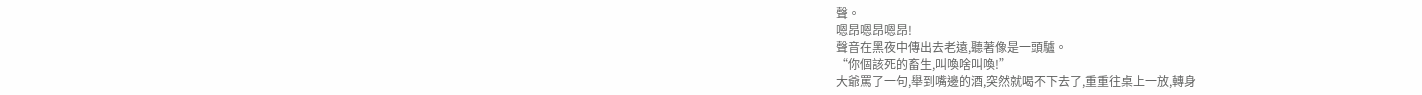聲。
嗯昂嗯昂嗯昂!
聲音在黑夜中傳出去老遠,聽著像是一頭驢。
“你個該死的畜生,叫喚啥叫喚!”
大爺罵了一句,舉到嘴邊的酒,突然就喝不下去了,重重往桌上一放,轉身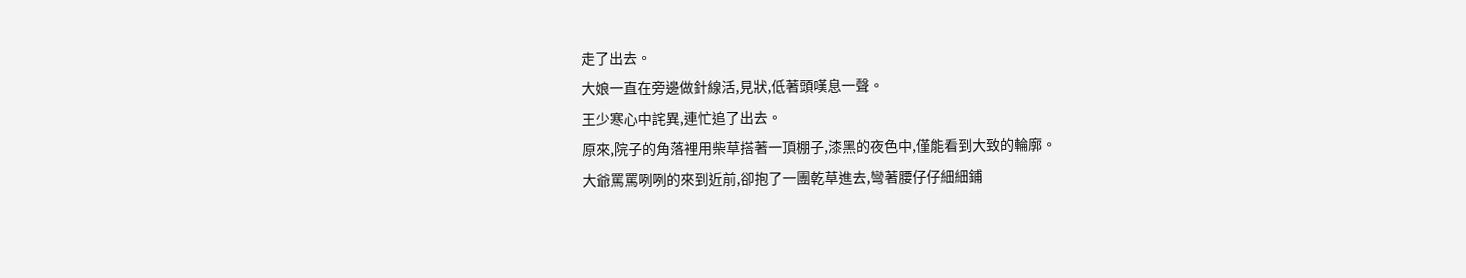走了出去。
大娘一直在旁邊做針線活,見狀,低著頭嘆息一聲。
王少寒心中詫異,連忙追了出去。
原來,院子的角落裡用柴草搭著一頂棚子,漆黑的夜色中,僅能看到大致的輪廓。
大爺罵罵咧咧的來到近前,卻抱了一團乾草進去,彎著腰仔仔細細鋪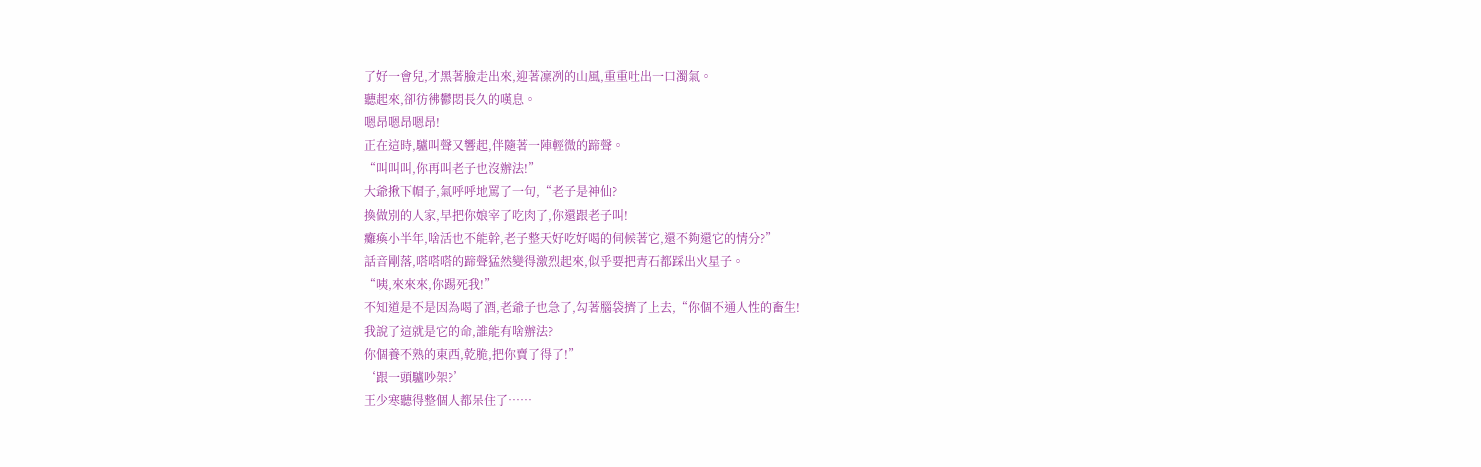了好一會兒,才黑著臉走出來,迎著凜冽的山風,重重吐出一口濁氣。
聽起來,卻彷彿鬱悶長久的嘆息。
嗯昂嗯昂嗯昂!
正在這時,驢叫聲又響起,伴隨著一陣輕微的蹄聲。
“叫叫叫,你再叫老子也沒辦法!”
大爺揪下帽子,氣呼呼地罵了一句,“老子是神仙?
換做別的人家,早把你娘宰了吃肉了,你還跟老子叫!
癱瘓小半年,啥活也不能幹,老子整天好吃好喝的伺候著它,還不夠還它的情分?”
話音剛落,嗒嗒嗒的蹄聲猛然變得激烈起來,似乎要把青石都踩出火星子。
“咦,來來來,你踢死我!”
不知道是不是因為喝了酒,老爺子也急了,勾著腦袋擠了上去,“你個不通人性的畜生!
我說了這就是它的命,誰能有啥辦法?
你個養不熟的東西,乾脆,把你賣了得了!”
‘跟一頭驢吵架?’
王少寒聽得整個人都呆住了……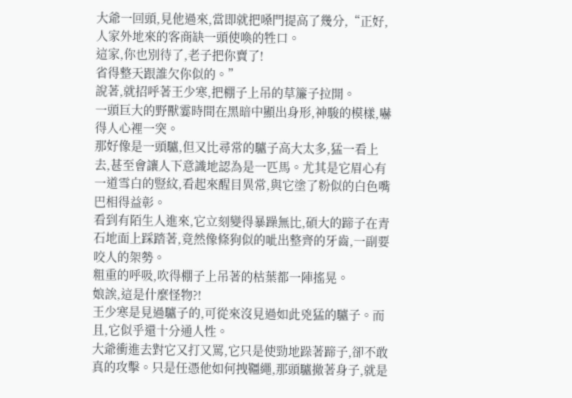大爺一回頭,見他過來,當即就把嗓門提高了幾分,“正好,人家外地來的客商缺一頭使喚的牲口。
這家,你也別待了,老子把你賣了!
省得整天跟誰欠你似的。”
說著,就招呼著王少寒,把棚子上吊的草簾子拉開。
一頭巨大的野獸霎時間在黑暗中顯出身形,神駿的模樣,嚇得人心裡一突。
那好像是一頭驢,但又比尋常的驢子高大太多,猛一看上去,甚至會讓人下意識地認為是一匹馬。尤其是它眉心有一道雪白的豎紋,看起來醒目異常,與它塗了粉似的白色嘴巴相得益彰。
看到有陌生人進來,它立刻變得暴躁無比,碩大的蹄子在青石地面上踩踏著,竟然像條狗似的呲出整齊的牙齒,一副要咬人的架勢。
粗重的呼吸,吹得棚子上吊著的枯葉都一陣搖晃。
娘誒,這是什麼怪物?!
王少寒是見過驢子的,可從來沒見過如此兇猛的驢子。而且,它似乎還十分通人性。
大爺衝進去對它又打又罵,它只是使勁地跺著蹄子,卻不敢真的攻擊。只是任憑他如何拽韁繩,那頭驢撤著身子,就是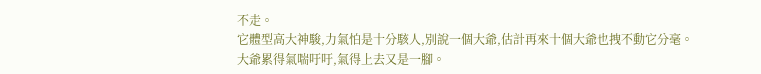不走。
它體型高大神駿,力氣怕是十分駭人,別說一個大爺,估計再來十個大爺也拽不動它分毫。
大爺累得氣喘吁吁,氣得上去又是一腳。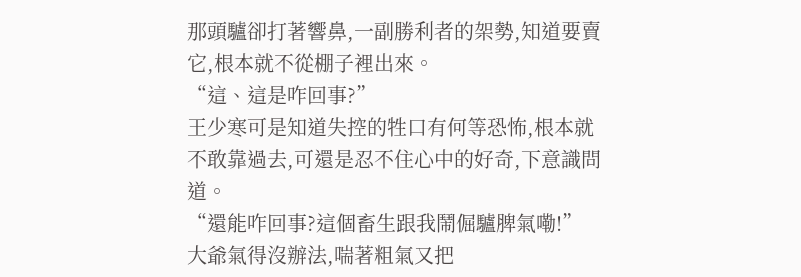那頭驢卻打著響鼻,一副勝利者的架勢,知道要賣它,根本就不從棚子裡出來。
“這、這是咋回事?”
王少寒可是知道失控的牲口有何等恐怖,根本就不敢靠過去,可還是忍不住心中的好奇,下意識問道。
“還能咋回事?這個畜生跟我鬧倔驢脾氣嘞!”
大爺氣得沒辦法,喘著粗氣又把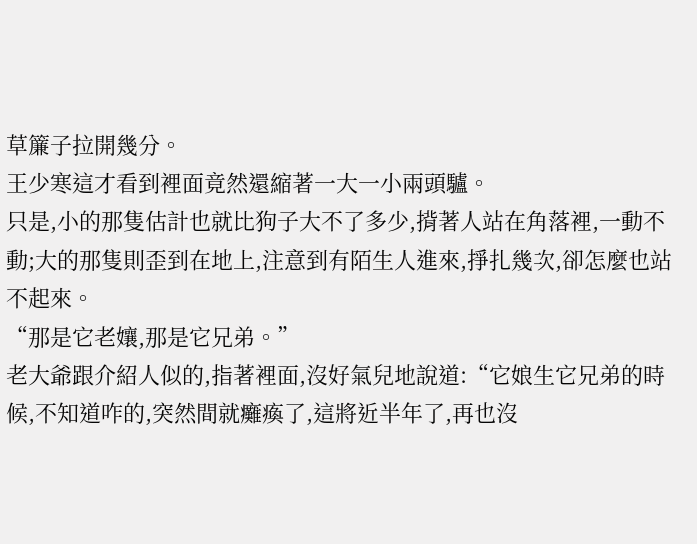草簾子拉開幾分。
王少寒這才看到裡面竟然還縮著一大一小兩頭驢。
只是,小的那隻估計也就比狗子大不了多少,揹著人站在角落裡,一動不動;大的那隻則歪到在地上,注意到有陌生人進來,掙扎幾次,卻怎麼也站不起來。
“那是它老孃,那是它兄弟。”
老大爺跟介紹人似的,指著裡面,沒好氣兒地說道:“它娘生它兄弟的時候,不知道咋的,突然間就癱瘓了,這將近半年了,再也沒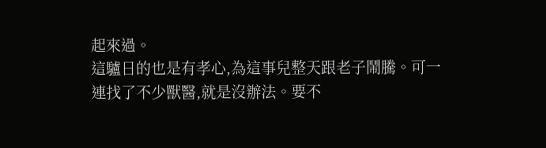起來過。
這驢日的也是有孝心,為這事兒整天跟老子鬧騰。可一連找了不少獸醫,就是沒辦法。要不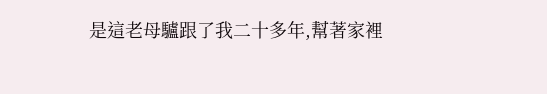是這老母驢跟了我二十多年,幫著家裡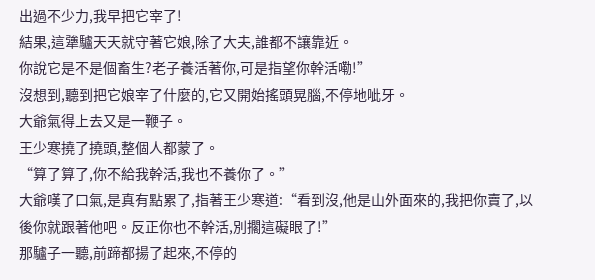出過不少力,我早把它宰了!
結果,這犟驢天天就守著它娘,除了大夫,誰都不讓靠近。
你說它是不是個畜生?老子養活著你,可是指望你幹活嘞!”
沒想到,聽到把它娘宰了什麼的,它又開始搖頭晃腦,不停地呲牙。
大爺氣得上去又是一鞭子。
王少寒撓了撓頭,整個人都蒙了。
“算了算了,你不給我幹活,我也不養你了。”
大爺嘆了口氣,是真有點累了,指著王少寒道:“看到沒,他是山外面來的,我把你賣了,以後你就跟著他吧。反正你也不幹活,別擱這礙眼了!”
那驢子一聽,前蹄都揚了起來,不停的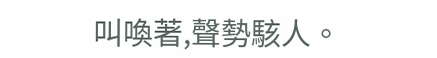叫喚著,聲勢駭人。